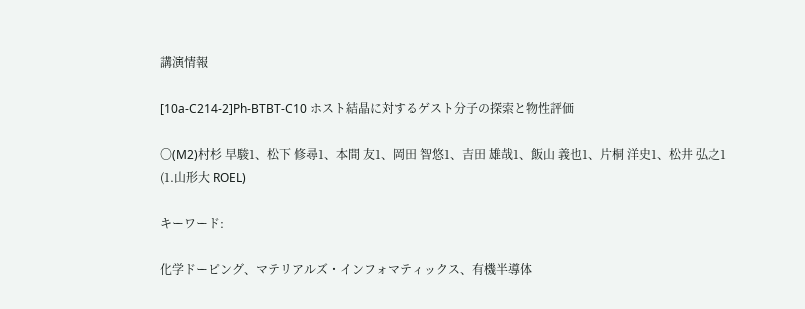講演情報

[10a-C214-2]Ph-BTBT-C10 ホスト結晶に対するゲスト分子の探索と物性評価

〇(M2)村杉 早駿1、松下 修尋1、本間 友1、岡田 智悠1、吉田 雄哉1、飯山 義也1、片桐 洋史1、松井 弘之1 (1.山形大 ROEL)

キーワード:

化学ドーピング、マテリアルズ・インフォマティックス、有機半導体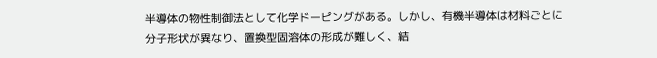半導体の物性制御法として化学ドーピングがある。しかし、有機半導体は材料ごとに分子形状が異なり、置換型固溶体の形成が難しく、結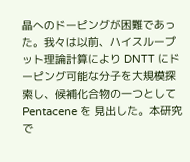晶へのドーピングが困難であった。我々は以前、ハイスループット理論計算により DNTT にドーピング可能な分子を大規模探索し、候補化合物の一つとして Pentacene を 見出した。本研究で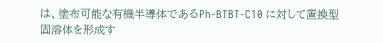は、塗布可能な有機半導体であるPh-BTBT-C10 に対して置換型固溶体を形成す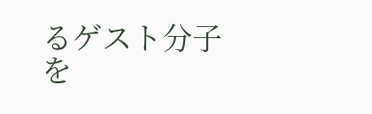るゲスト分子を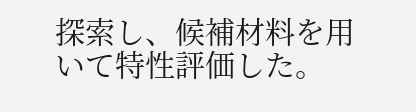探索し、候補材料を用いて特性評価した。